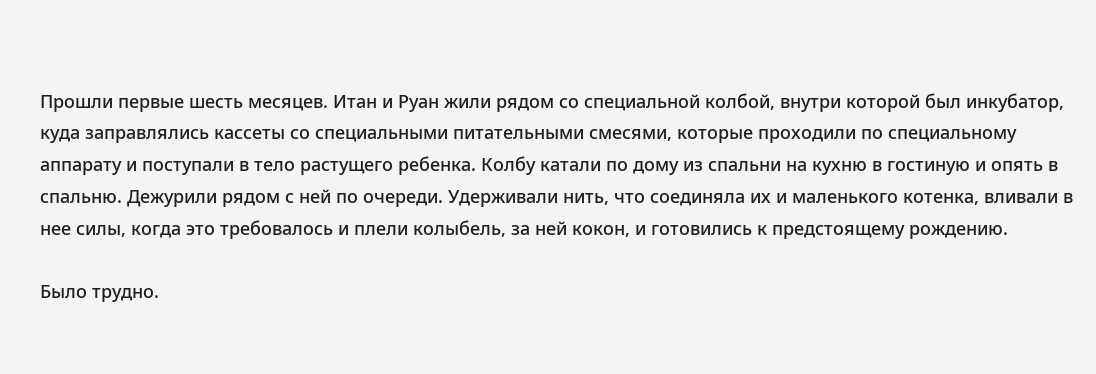Прошли первые шесть месяцев. Итан и Руан жили рядом со специальной колбой, внутри которой был инкубатор, куда заправлялись кассеты со специальными питательными смесями, которые проходили по специальному аппарату и поступали в тело растущего ребенка. Колбу катали по дому из спальни на кухню в гостиную и опять в спальню. Дежурили рядом с ней по очереди. Удерживали нить, что соединяла их и маленького котенка, вливали в нее силы, когда это требовалось и плели колыбель, за ней кокон, и готовились к предстоящему рождению.

Было трудно.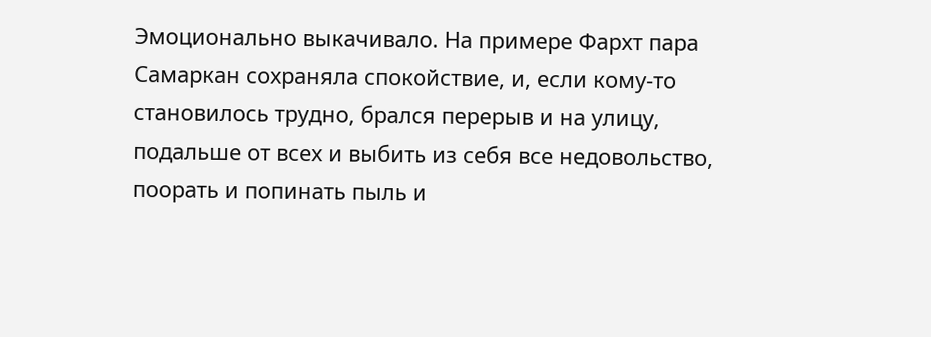Эмоционально выкачивало. На примере Фархт пара Самаркан сохраняла спокойствие, и, если кому-то становилось трудно, брался перерыв и на улицу, подальше от всех и выбить из себя все недовольство, поорать и попинать пыль и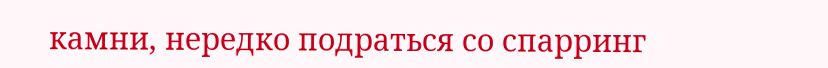камни, нередко подраться со спарринг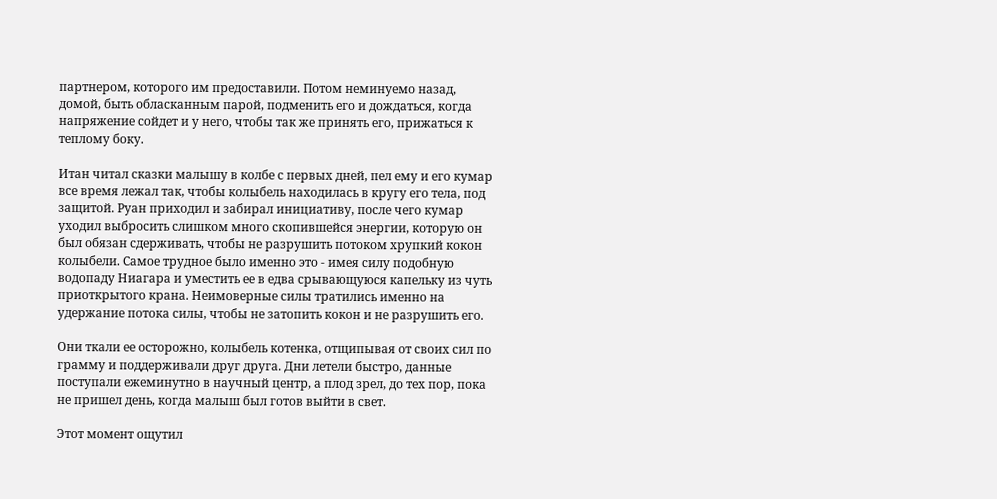партнером, которого им предоставили. Потом неминуемо назад, домой, быть обласканным парой, подменить его и дождаться, когда напряжение сойдет и у него, чтобы так же принять его, прижаться к теплому боку.

Итан читал сказки малышу в колбе с первых дней, пел ему и его кумар все время лежал так, чтобы колыбель находилась в кругу его тела, под защитой. Руан приходил и забирал инициативу, после чего кумар уходил выбросить слишком много скопившейся энергии, которую он был обязан сдерживать, чтобы не разрушить потоком хрупкий кокон колыбели. Самое трудное было именно это - имея силу подобную водопаду Ниагара и уместить ее в едва срывающуюся капельку из чуть приоткрытого крана. Неимоверные силы тратились именно на удержание потока силы, чтобы не затопить кокон и не разрушить его.

Они ткали ее осторожно, колыбель котенка, отщипывая от своих сил по грамму и поддерживали друг друга. Дни летели быстро, данные поступали ежеминутно в научный центр, а плод зрел, до тех пор, пока не пришел день, когда малыш был готов выйти в свет.

Этот момент ощутил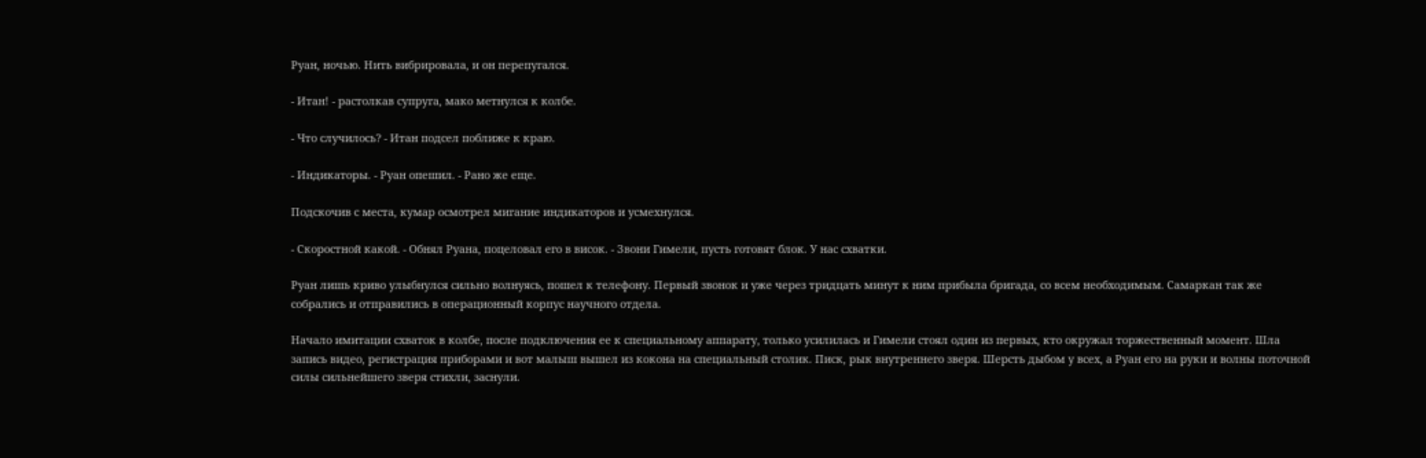Руан, ночью. Нить вибрировала, и он перепугался.

- Итан! - растолкав супруга, мако метнулся к колбе.

- Что случилось? - Итан подсел поближе к краю.

- Индикаторы. - Руан опешил. - Рано же еще.

Подскочив с места, кумар осмотрел мигание индикаторов и усмехнулся.

- Скоростной какой. - Обнял Руана, поцеловал его в висок. - Звони Гимели, пусть готовят блок. У нас схватки.

Руан лишь криво улыбнулся сильно волнуясь, пошел к телефону. Первый звонок и уже через тридцать минут к ним прибыла бригада, со всем необходимым. Самаркан так же собрались и отправились в операционный корпус научного отдела.

Начало имитации схваток в колбе, после подключения ее к специальному аппарату, только усилилась и Гимели стоял один из первых, кто окружал торжественный момент. Шла запись видео, регистрация приборами и вот малыш вышел из кокона на специальный столик. Писк, рык внутреннего зверя. Шерсть дыбом у всех, а Руан его на руки и волны поточной силы сильнейшего зверя стихли, заснули.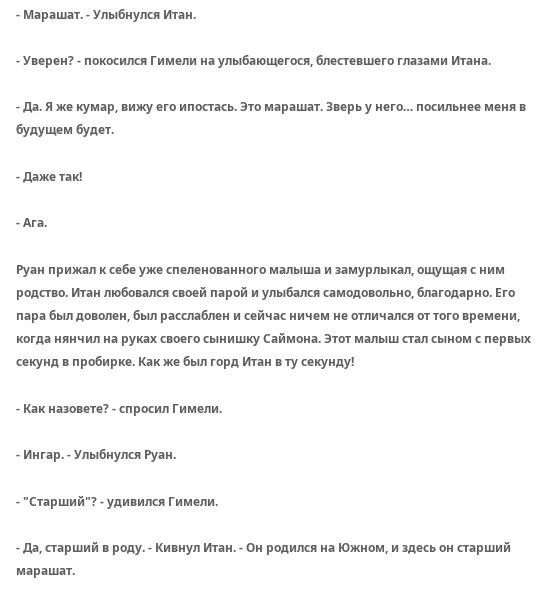- Марашат. - Улыбнулся Итан.

- Уверен? - покосился Гимели на улыбающегося, блестевшего глазами Итана.

- Да. Я же кумар, вижу его ипостась. Это марашат. Зверь у него… посильнее меня в будущем будет.

- Даже так!

- Ага.

Руан прижал к себе уже спеленованного малыша и замурлыкал, ощущая с ним родство. Итан любовался своей парой и улыбался самодовольно, благодарно. Его пара был доволен, был расслаблен и сейчас ничем не отличался от того времени, когда нянчил на руках своего сынишку Саймона. Этот малыш стал сыном с первых секунд в пробирке. Как же был горд Итан в ту секунду!

- Как назовете? - спросил Гимели.

- Ингар. - Улыбнулся Руан.

- "Старший"? - удивился Гимели.

- Да, старший в роду. - Кивнул Итан. - Он родился на Южном, и здесь он старший марашат.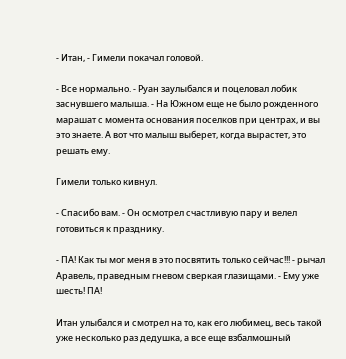- Итан, - Гимели покачал головой.

- Все нормально. - Руан заулыбался и поцеловал лобик заснувшего малыша. - На Южном еще не было рожденного марашат с момента основания поселков при центрах, и вы это знаете. А вот что малыш выберет, когда вырастет, это решать ему.

Гимели только кивнул.

- Спасибо вам. - Он осмотрел счастливую пару и велел готовиться к празднику.

- ПА! Как ты мог меня в это посвятить только сейчас!!! - рычал Аравель, праведным гневом сверкая глазищами. - Ему уже шесть! ПА!

Итан улыбался и смотрел на то, как его любимец, весь такой уже несколько раз дедушка, а все еще взбалмошный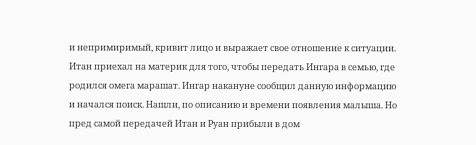и непримиримый, кривит лицо и выражает свое отношение к ситуации. Итан приехал на материк для того, чтобы передать Ингара в семью, где родился омега марашат. Ингар накануне сообщил данную информацию и начался поиск. Нашли, по описанию и времени появления малыша. Но пред самой передачей Итан и Руан прибыли в дом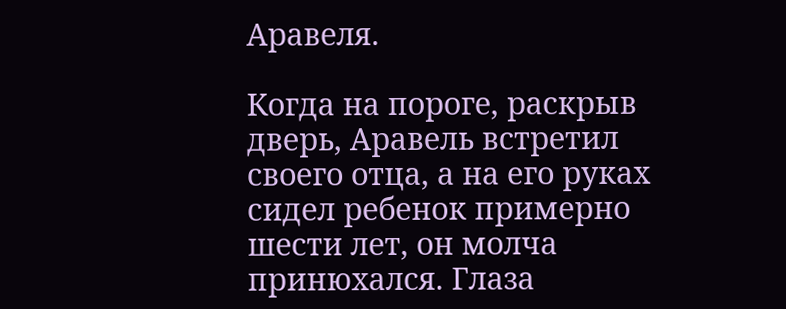Аравеля.

Когда на пороге, раскрыв дверь, Аравель встретил своего отца, а на его руках сидел ребенок примерно шести лет, он молча принюхался. Глаза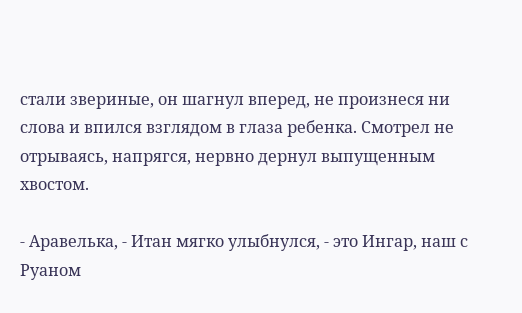стали звериные, он шагнул вперед, не произнеся ни слова и впился взглядом в глаза ребенка. Смотрел не отрываясь, напрягся, нервно дернул выпущенным хвостом.

- Аравелька, - Итан мягко улыбнулся, - это Ингар, наш с Руаном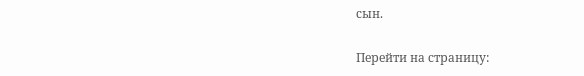сын.

Перейти на страницу: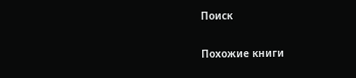Поиск

Похожие книги